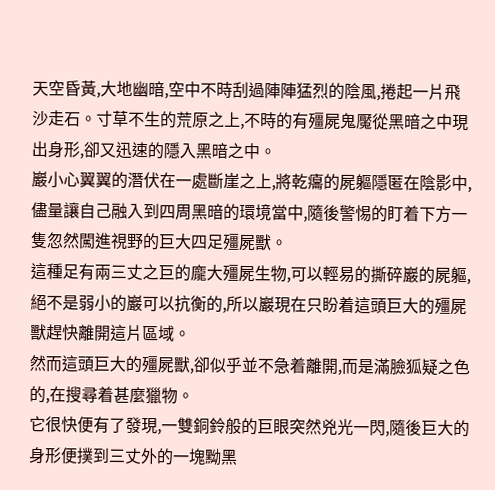天空昏黃,大地幽暗,空中不時刮過陣陣猛烈的陰風,捲起一片飛沙走石。寸草不生的荒原之上,不時的有殭屍鬼魘從黑暗之中現出身形,卻又迅速的隱入黑暗之中。
巖小心翼翼的潛伏在一處斷崖之上,將乾癟的屍軀隱匿在陰影中,儘量讓自己融入到四周黑暗的環境當中,隨後警惕的盯着下方一隻忽然闖進視野的巨大四足殭屍獸。
這種足有兩三丈之巨的龐大殭屍生物,可以輕易的撕碎巖的屍軀,絕不是弱小的巖可以抗衡的,所以巖現在只盼着這頭巨大的殭屍獸趕快離開這片區域。
然而這頭巨大的殭屍獸,卻似乎並不急着離開,而是滿臉狐疑之色的,在搜尋着甚麼獵物。
它很快便有了發現,一雙銅鈴般的巨眼突然兇光一閃,隨後巨大的身形便撲到三丈外的一塊黝黑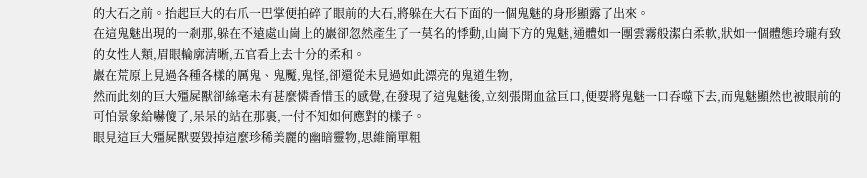的大石之前。抬起巨大的右爪一巴掌便拍碎了眼前的大石,將躲在大石下面的一個鬼魅的身形顯露了出來。
在這鬼魅出現的一剎那,躲在不遠處山崗上的巖卻忽然產生了一莫名的悸動,山崗下方的鬼魅,通體如一團雲霧般潔白柔軟,狀如一個體態玲瓏有致的女性人類,眉眼輪廓清晰,五官看上去十分的柔和。
巖在荒原上見過各種各樣的厲鬼、鬼魘,鬼怪,卻還從未見過如此漂亮的鬼道生物,
然而此刻的巨大殭屍獸卻絲毫未有甚麼憐香惜玉的感覺,在發現了這鬼魅後,立刻張開血盆巨口,便要將鬼魅一口吞噬下去,而鬼魅顯然也被眼前的可怕景象給嚇傻了,呆呆的站在那裏,一付不知如何應對的樣子。
眼見這巨大殭屍獸要毀掉這麼珍稀美麗的幽暗靈物,思維簡單粗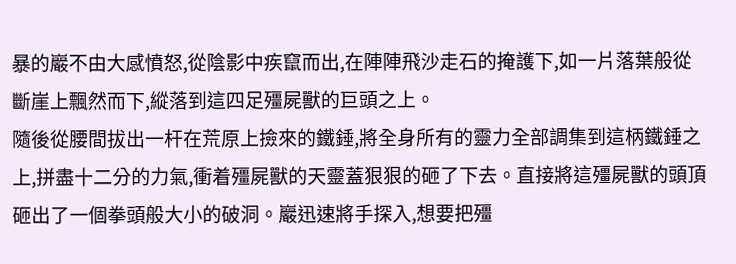暴的巖不由大感憤怒,從陰影中疾竄而出,在陣陣飛沙走石的掩護下,如一片落葉般從斷崖上飄然而下,縱落到這四足殭屍獸的巨頭之上。
隨後從腰間拔出一杆在荒原上撿來的鐵錘,將全身所有的靈力全部調集到這柄鐵錘之上,拼盡十二分的力氣,衝着殭屍獸的天靈蓋狠狠的砸了下去。直接將這殭屍獸的頭頂砸出了一個拳頭般大小的破洞。巖迅速將手探入,想要把殭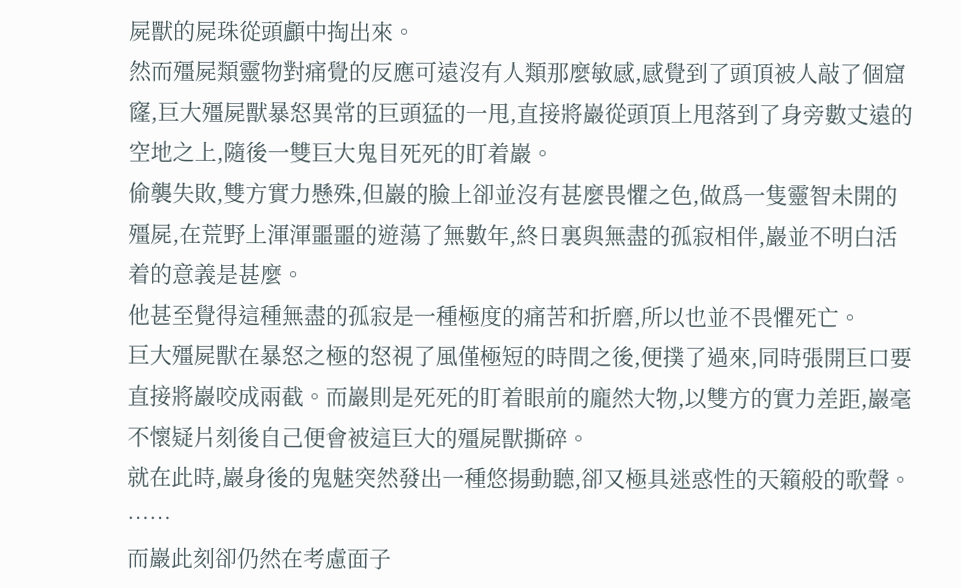屍獸的屍珠從頭顱中掏出來。
然而殭屍類靈物對痛覺的反應可遠沒有人類那麼敏感,感覺到了頭頂被人敲了個窟窿,巨大殭屍獸暴怒異常的巨頭猛的一甩,直接將巖從頭頂上甩落到了身旁數丈遠的空地之上,隨後一雙巨大鬼目死死的盯着巖。
偷襲失敗,雙方實力懸殊,但巖的臉上卻並沒有甚麼畏懼之色,做爲一隻靈智未開的殭屍,在荒野上渾渾噩噩的遊蕩了無數年,終日裏與無盡的孤寂相伴,巖並不明白活着的意義是甚麼。
他甚至覺得這種無盡的孤寂是一種極度的痛苦和折磨,所以也並不畏懼死亡。
巨大殭屍獸在暴怒之極的怒視了風僅極短的時間之後,便撲了過來,同時張開巨口要直接將巖咬成兩截。而巖則是死死的盯着眼前的龐然大物,以雙方的實力差距,巖毫不懷疑片刻後自己便會被這巨大的殭屍獸撕碎。
就在此時,巖身後的鬼魅突然發出一種悠揚動聽,卻又極具迷惑性的天籟般的歌聲。
……
而巖此刻卻仍然在考慮面子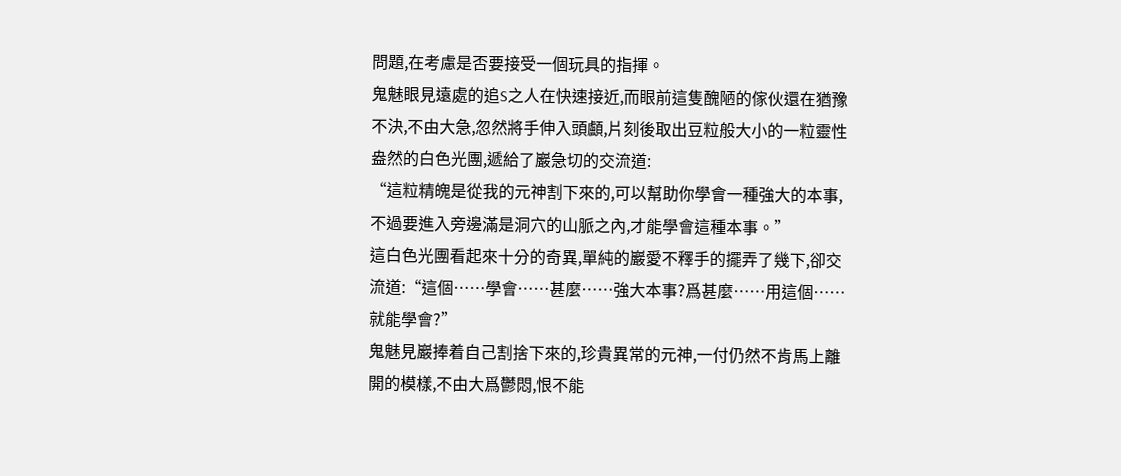問題,在考慮是否要接受一個玩具的指揮。
鬼魅眼見遠處的追S之人在快速接近,而眼前這隻醜陋的傢伙還在猶豫不決,不由大急,忽然將手伸入頭顱,片刻後取出豆粒般大小的一粒靈性盎然的白色光團,遞給了巖急切的交流道:
“這粒精魄是從我的元神割下來的,可以幫助你學會一種強大的本事,不過要進入旁邊滿是洞穴的山脈之內,才能學會這種本事。”
這白色光團看起來十分的奇異,單純的巖愛不釋手的擺弄了幾下,卻交流道:“這個……學會……甚麼……強大本事?爲甚麼……用這個……就能學會?”
鬼魅見巖捧着自己割捨下來的,珍貴異常的元神,一付仍然不肯馬上離開的模樣,不由大爲鬱悶,恨不能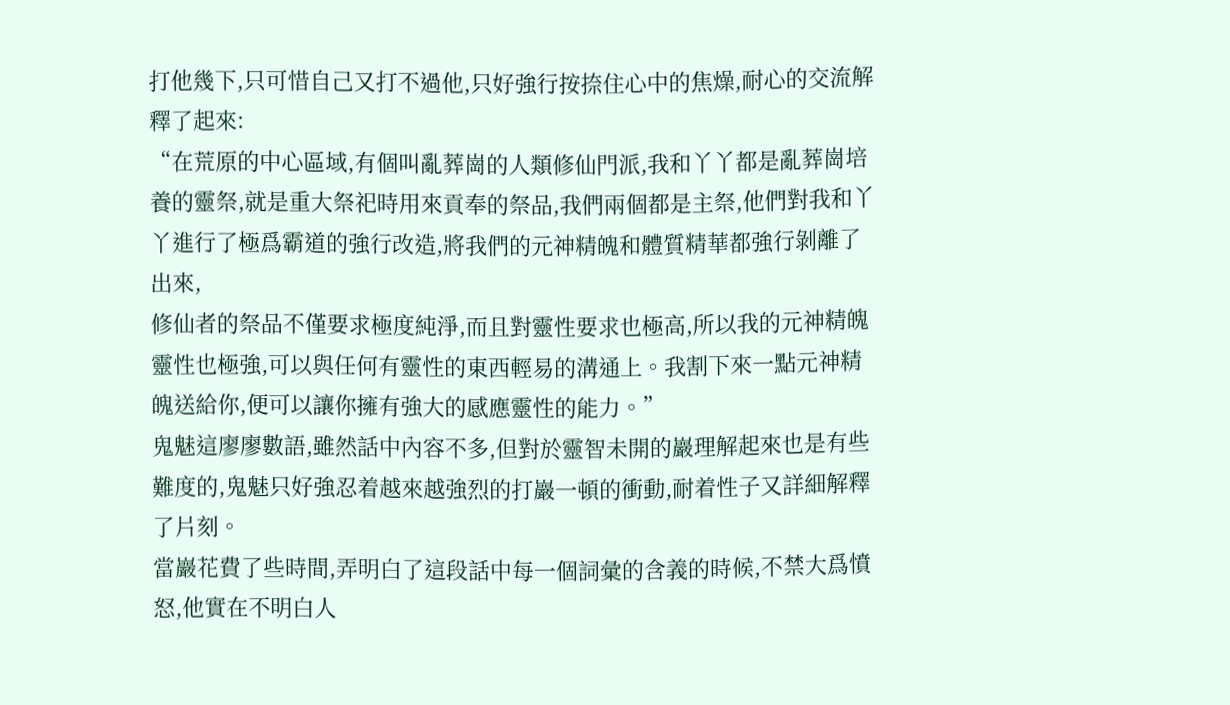打他幾下,只可惜自己又打不過他,只好強行按捺住心中的焦燥,耐心的交流解釋了起來:
“在荒原的中心區域,有個叫亂葬崗的人類修仙門派,我和丫丫都是亂葬崗培養的靈祭,就是重大祭祀時用來貢奉的祭品,我們兩個都是主祭,他們對我和丫丫進行了極爲霸道的強行改造,將我們的元神精魄和體質精華都強行剝離了出來,
修仙者的祭品不僅要求極度純淨,而且對靈性要求也極高,所以我的元神精魄靈性也極強,可以與任何有靈性的東西輕易的溝通上。我割下來一點元神精魄送給你,便可以讓你擁有強大的感應靈性的能力。”
鬼魅這廖廖數語,雖然話中內容不多,但對於靈智未開的巖理解起來也是有些難度的,鬼魅只好強忍着越來越強烈的打巖一頓的衝動,耐着性子又詳細解釋了片刻。
當巖花費了些時間,弄明白了這段話中每一個詞彙的含義的時候,不禁大爲憤怒,他實在不明白人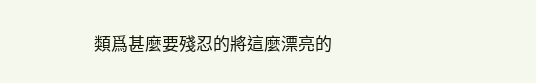類爲甚麼要殘忍的將這麼漂亮的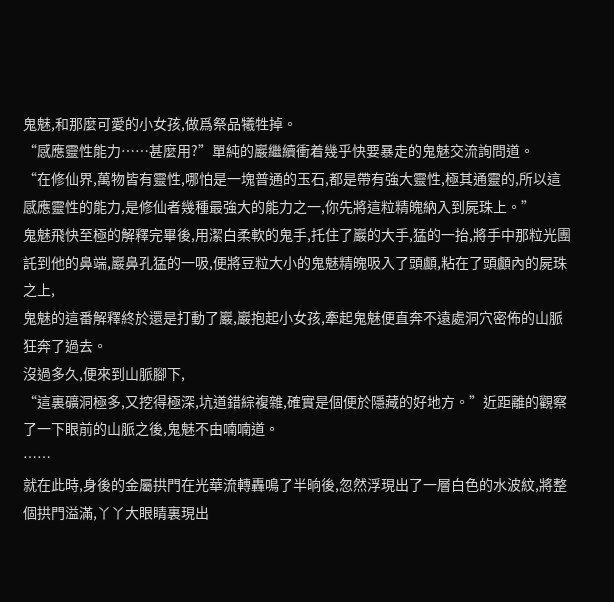鬼魅,和那麼可愛的小女孩,做爲祭品犧牲掉。
“感應靈性能力……甚麼用?”單純的巖繼續衝着幾乎快要暴走的鬼魅交流詢問道。
“在修仙界,萬物皆有靈性,哪怕是一塊普通的玉石,都是帶有強大靈性,極其通靈的,所以這感應靈性的能力,是修仙者幾種最強大的能力之一,你先將這粒精魄納入到屍珠上。”
鬼魅飛快至極的解釋完畢後,用潔白柔軟的鬼手,托住了巖的大手,猛的一抬,將手中那粒光團託到他的鼻端,巖鼻孔猛的一吸,便將豆粒大小的鬼魅精魄吸入了頭顱,粘在了頭顱內的屍珠之上,
鬼魅的這番解釋終於還是打動了巖,巖抱起小女孩,牽起鬼魅便直奔不遠處洞穴密佈的山脈狂奔了過去。
沒過多久,便來到山脈腳下,
“這裏礦洞極多,又挖得極深,坑道錯綜複雜,確實是個便於隱藏的好地方。”近距離的觀察了一下眼前的山脈之後,鬼魅不由喃喃道。
……
就在此時,身後的金屬拱門在光華流轉轟鳴了半晌後,忽然浮現出了一層白色的水波紋,將整個拱門溢滿,丫丫大眼睛裏現出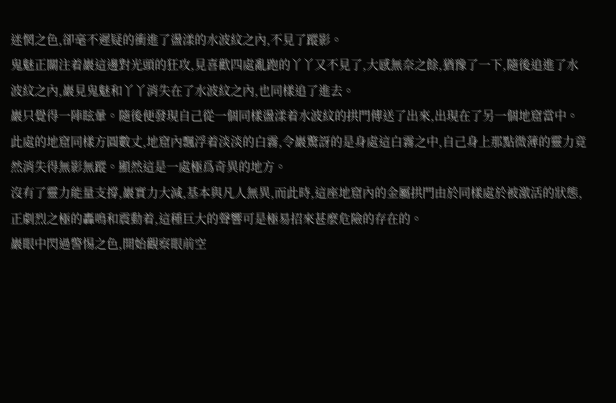迷惘之色,卻毫不遲疑的衝進了盪漾的水波紋之內,不見了蹤影。
鬼魅正關注着巖這邊對光頭的狂攻,見喜歡四處亂跑的丫丫又不見了,大感無奈之餘,猶豫了一下,隨後追進了水波紋之內,巖見鬼魅和丫丫消失在了水波紋之內,也同樣追了進去。
巖只覺得一陣眩暈。隨後便發現自己從一個同樣盪漾着水波紋的拱門傳送了出來,出現在了另一個地窟當中。
此處的地窟同樣方圓數丈,地窟內飄浮着淡淡的白霧,令巖驚訝的是身處這白霧之中,自己身上那點微薄的靈力竟然消失得無影無蹤。顯然這是一處極爲奇異的地方。
沒有了靈力能量支撐,巖實力大減,基本與凡人無異,而此時,這座地窟內的金屬拱門由於同樣處於被激活的狀態,正劇烈之極的轟鳴和震動着,這種巨大的聲響可是極易招來甚麼危險的存在的。
巖眼中閃過警惕之色,開始觀察眼前空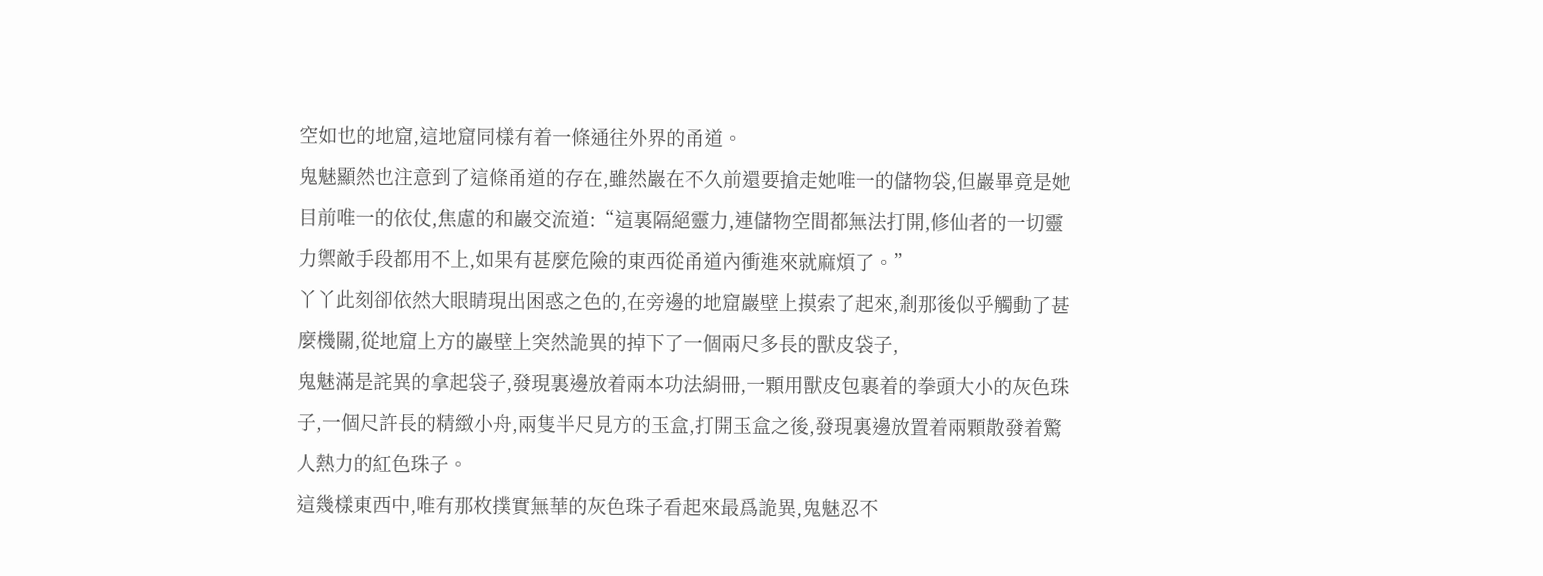空如也的地窟,這地窟同樣有着一條通往外界的甬道。
鬼魅顯然也注意到了這條甬道的存在,雖然巖在不久前還要搶走她唯一的儲物袋,但巖畢竟是她目前唯一的依仗,焦慮的和巖交流道:“這裏隔絕靈力,連儲物空間都無法打開,修仙者的一切靈力禦敵手段都用不上,如果有甚麼危險的東西從甬道內衝進來就麻煩了。”
丫丫此刻卻依然大眼睛現出困惑之色的,在旁邊的地窟巖壁上摸索了起來,剎那後似乎觸動了甚麼機關,從地窟上方的巖壁上突然詭異的掉下了一個兩尺多長的獸皮袋子,
鬼魅滿是詫異的拿起袋子,發現裏邊放着兩本功法絹冊,一顆用獸皮包裹着的拳頭大小的灰色珠子,一個尺許長的精緻小舟,兩隻半尺見方的玉盒,打開玉盒之後,發現裏邊放置着兩顆散發着驚人熱力的紅色珠子。
這幾樣東西中,唯有那枚撲實無華的灰色珠子看起來最爲詭異,鬼魅忍不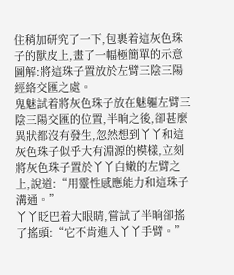住稍加研究了一下,包裹着這灰色珠子的獸皮上,畫了一幅極簡單的示意圖解:將這珠子置放於左臂三陰三陽經絡交匯之處。
鬼魅試着將灰色珠子放在魅軀左臂三陰三陽交匯的位置,半晌之後,卻甚麼異狀都沒有發生,忽然想到丫丫和這灰色珠子似乎大有淵源的模樣,立刻將灰色珠子置於丫丫白嫩的左臂之上,說道:“用靈性感應能力和這珠子溝通。”
丫丫眨巴着大眼睛,嘗試了半晌卻搖了搖頭:“它不肯進入丫丫手臂。”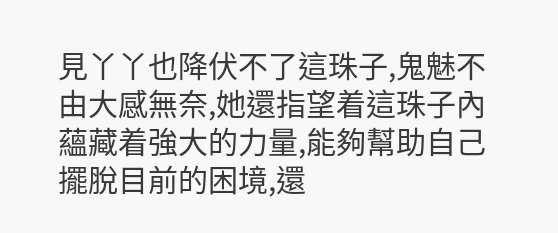見丫丫也降伏不了這珠子,鬼魅不由大感無奈,她還指望着這珠子內蘊藏着強大的力量,能夠幫助自己擺脫目前的困境,還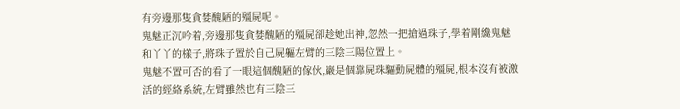有旁邊那隻貪婪醜陋的殭屍呢。
鬼魅正沉吟着,旁邊那隻貪婪醜陋的殭屍卻趁她出神,忽然一把搶過珠子,學着剛纔鬼魅和丫丫的樣子,將珠子置於自己屍軀左臂的三陰三陽位置上。
鬼魅不置可否的看了一眼這個醜陋的傢伙,巖是個靠屍珠驅動屍體的殭屍,根本沒有被激活的經絡系統,左臂雖然也有三陰三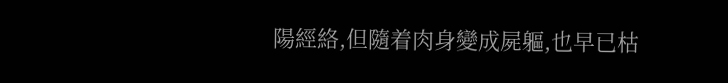陽經絡,但隨着肉身變成屍軀,也早已枯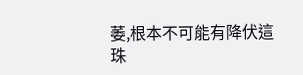萎,根本不可能有降伏這珠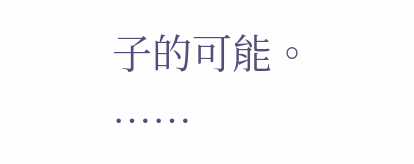子的可能。
……